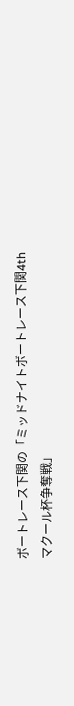ボートレース下関の「ミッドナイトボートレース下関4thマクール杯争奪戦」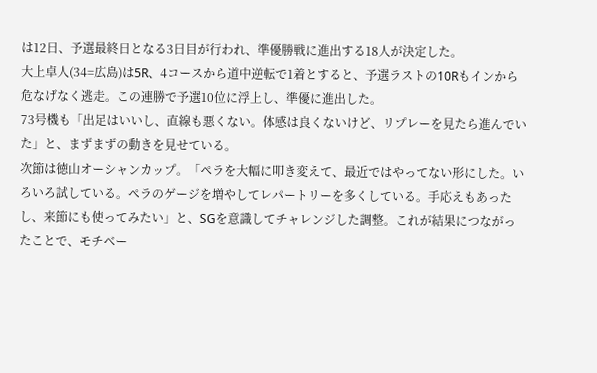は12日、予選最終日となる3日目が行われ、準優勝戦に進出する18人が決定した。
大上卓人(34=広島)は5R、4コースから道中逆転で1着とすると、予選ラストの10Rもインから危なげなく逃走。この連勝で予選10位に浮上し、準優に進出した。
73号機も「出足はいいし、直線も悪くない。体感は良くないけど、リプレーを見たら進んでいた」と、まずまずの動きを見せている。
次節は徳山オーシャンカップ。「ペラを大幅に叩き変えて、最近ではやってない形にした。いろいろ試している。ペラのゲージを増やしてレパートリーを多くしている。手応えもあったし、来節にも使ってみたい」と、SGを意識してチャレンジした調整。これが結果につながったことで、モチベー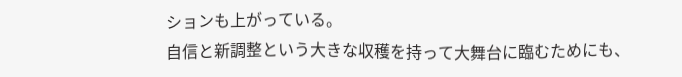ションも上がっている。
自信と新調整という大きな収穫を持って大舞台に臨むためにも、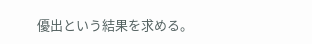優出という結果を求める。